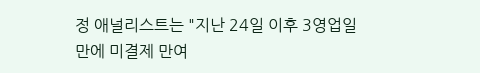정 애널리스트는 "지난 24일 이후 3영업일만에 미결제 만여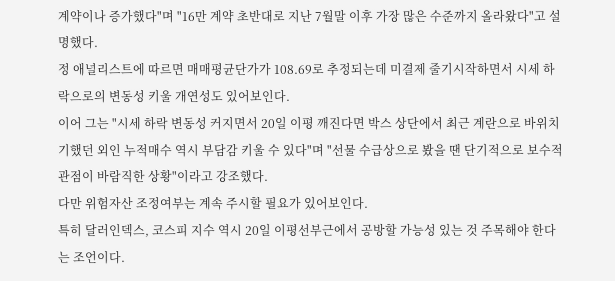계약이나 증가했다"며 "16만 계약 초반대로 지난 7월말 이후 가장 많은 수준까지 올라왔다"고 설명했다.
정 애널리스트에 따르면 매매평균단가가 108.69로 추정되는데 미결제 줄기시작하면서 시세 하락으로의 변동성 키울 개연성도 있어보인다.
이어 그는 "시세 하락 변동성 커지면서 20일 이평 깨진다면 박스 상단에서 최근 계란으로 바위치기했던 외인 누적매수 역시 부담감 키울 수 있다"며 "선물 수급상으로 봤을 땐 단기적으로 보수적 관점이 바람직한 상황"이라고 강조했다.
다만 위험자산 조정여부는 계속 주시할 필요가 있어보인다.
특히 달러인덱스, 코스피 지수 역시 20일 이평선부근에서 공방할 가능성 있는 것 주목해야 한다는 조언이다.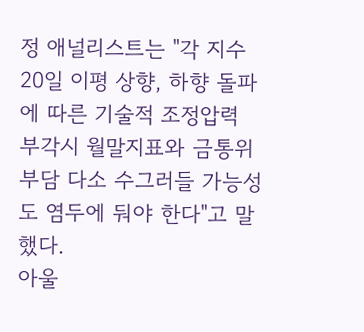정 애널리스트는 "각 지수 20일 이평 상향, 하향 돌파에 따른 기술적 조정압력 부각시 월말지표와 금통위 부담 다소 수그러들 가능성도 염두에 둬야 한다"고 말했다.
아울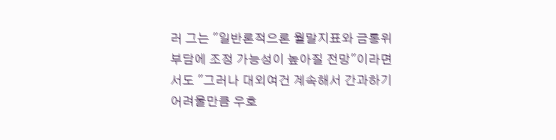러 그는 "일반론적으론 월말지표와 금통위 부담에 조정 가능성이 높아질 전망"이라면서도 "그러나 대외여건 계속해서 간과하기 어려울만큼 우호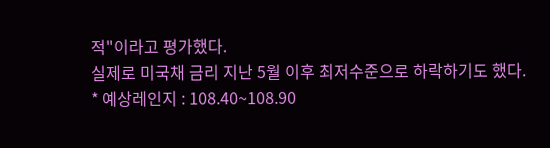적"이라고 평가했다.
실제로 미국채 금리 지난 5월 이후 최저수준으로 하락하기도 했다.
* 예상레인지 : 108.40~108.90